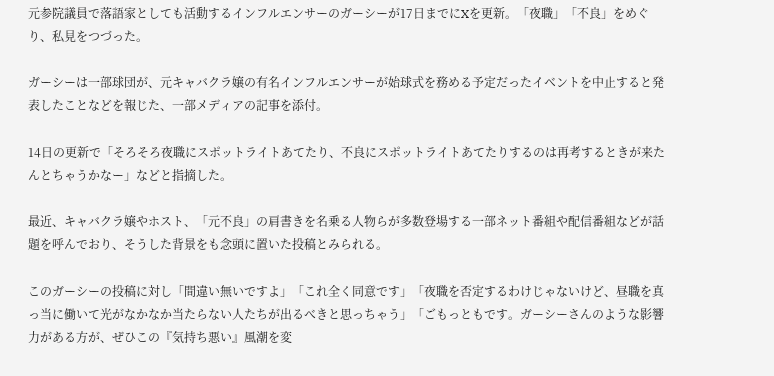元参院議員で落語家としても活動するインフルエンサーのガーシーが17日までにXを更新。「夜職」「不良」をめぐり、私見をつづった。

ガーシーは一部球団が、元キャバクラ嬢の有名インフルエンサーが始球式を務める予定だったイベントを中止すると発表したことなどを報じた、一部メディアの記事を添付。

14日の更新で「そろそろ夜職にスポットライトあてたり、不良にスポットライトあてたりするのは再考するときが来たんとちゃうかなー」などと指摘した。

最近、キャバクラ嬢やホスト、「元不良」の肩書きを名乗る人物らが多数登場する一部ネット番組や配信番組などが話題を呼んでおり、そうした背景をも念頭に置いた投稿とみられる。

このガーシーの投稿に対し「間違い無いですよ」「これ全く同意です」「夜職を否定するわけじゃないけど、昼職を真っ当に働いて光がなかなか当たらない人たちが出るべきと思っちゃう」「ごもっともです。ガーシーさんのような影響力がある方が、ぜひこの『気持ち悪い』風潮を変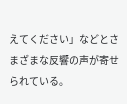えてください」などとさまざまな反響の声が寄せられている。